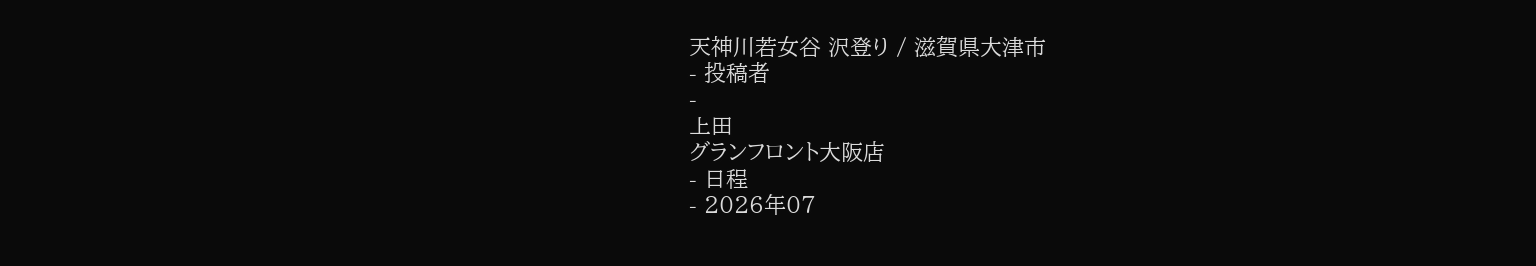天神川若女谷 沢登り / 滋賀県大津市
- 投稿者
-
上田
グランフロント大阪店
- 日程
- 2026年07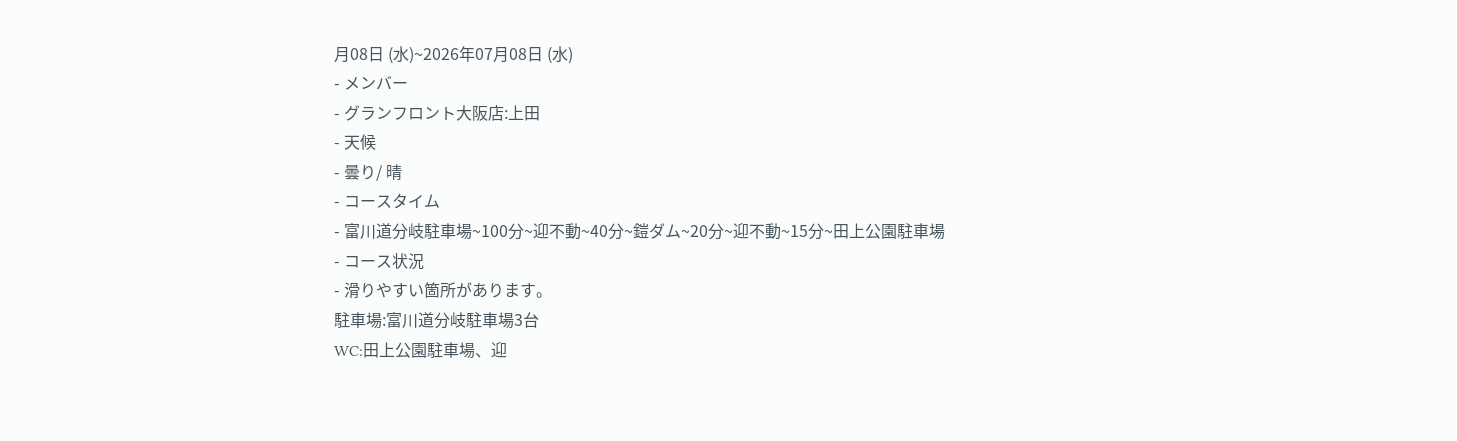月08日 (水)~2026年07月08日 (水)
- メンバー
- グランフロント大阪店:上田
- 天候
- 曇り/ 晴
- コースタイム
- 富川道分岐駐車場~100分~迎不動~40分~鎧ダム~20分~迎不動~15分~田上公園駐車場
- コース状況
- 滑りやすい箇所があります。
駐車場:富川道分岐駐車場3台
WC:田上公園駐車場、迎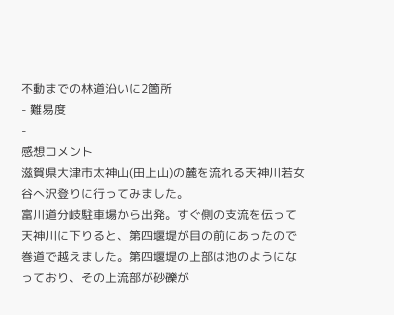不動までの林道沿いに2箇所
- 難易度
-
感想コメント
滋賀県大津市太神山(田上山)の麓を流れる天神川若女谷へ沢登りに行ってみました。
富川道分岐駐車場から出発。すぐ側の支流を伝って天神川に下りると、第四堰堤が目の前にあったので巻道で越えました。第四堰堤の上部は池のようになっており、その上流部が砂礫が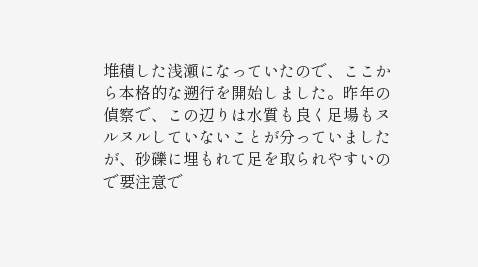堆積した浅瀬になっていたので、ここから本格的な遡行を開始しました。昨年の偵察で、この辺りは水質も良く足場もヌルヌルしていないことが分っていましたが、砂礫に埋もれて足を取られやすいので要注意で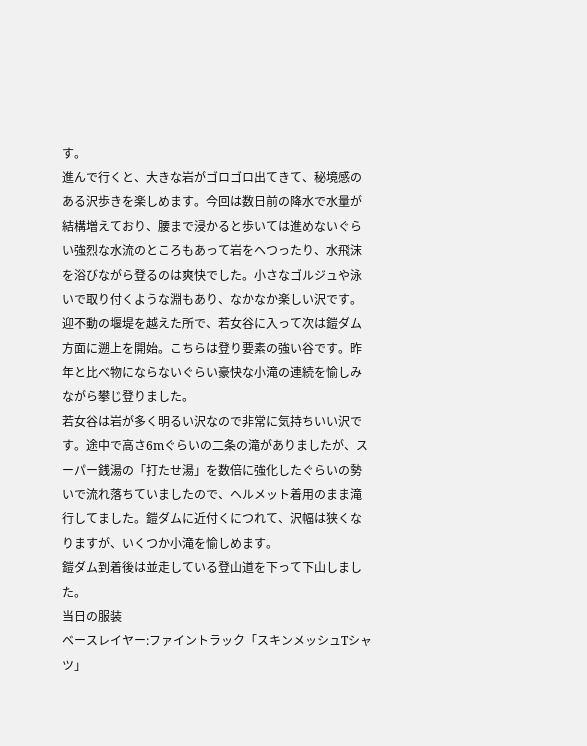す。
進んで行くと、大きな岩がゴロゴロ出てきて、秘境感のある沢歩きを楽しめます。今回は数日前の降水で水量が結構増えており、腰まで浸かると歩いては進めないぐらい強烈な水流のところもあって岩をヘつったり、水飛沫を浴びながら登るのは爽快でした。小さなゴルジュや泳いで取り付くような淵もあり、なかなか楽しい沢です。
迎不動の堰堤を越えた所で、若女谷に入って次は鎧ダム方面に遡上を開始。こちらは登り要素の強い谷です。昨年と比べ物にならないぐらい豪快な小滝の連続を愉しみながら攀じ登りました。
若女谷は岩が多く明るい沢なので非常に気持ちいい沢です。途中で高さ6mぐらいの二条の滝がありましたが、スーパー銭湯の「打たせ湯」を数倍に強化したぐらいの勢いで流れ落ちていましたので、ヘルメット着用のまま滝行してました。鎧ダムに近付くにつれて、沢幅は狭くなりますが、いくつか小滝を愉しめます。
鎧ダム到着後は並走している登山道を下って下山しました。
当日の服装
ベースレイヤー:ファイントラック「スキンメッシュTシャツ」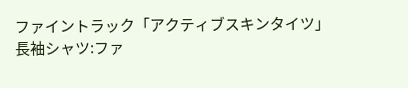ファイントラック「アクティブスキンタイツ」
長袖シャツ:ファ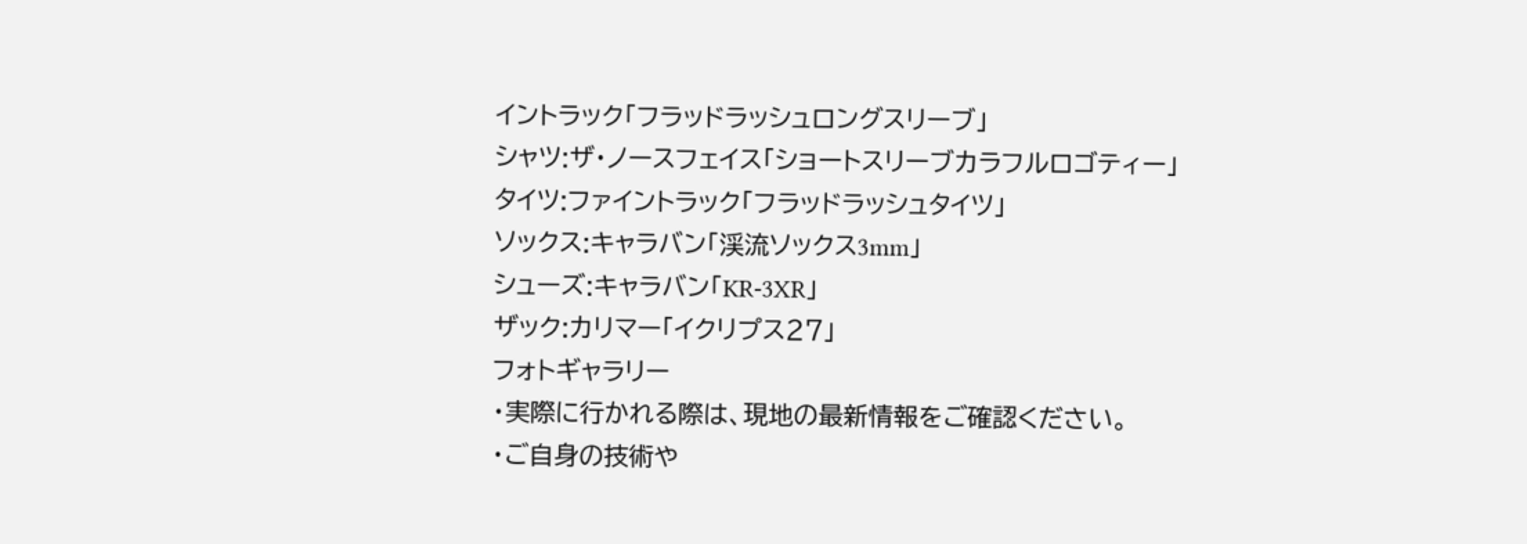イントラック「フラッドラッシュロングスリーブ」
シャツ:ザ・ノースフェイス「ショートスリーブカラフルロゴティー」
タイツ:ファイントラック「フラッドラッシュタイツ」
ソックス:キャラバン「渓流ソックス3mm」
シューズ:キャラバン「KR-3XR」
ザック:カリマー「イクリプス27」
フォトギャラリー
・実際に行かれる際は、現地の最新情報をご確認ください。
・ご自身の技術や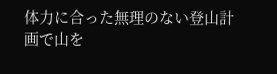体力に合った無理のない登山計画で山を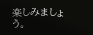楽しみましょう。